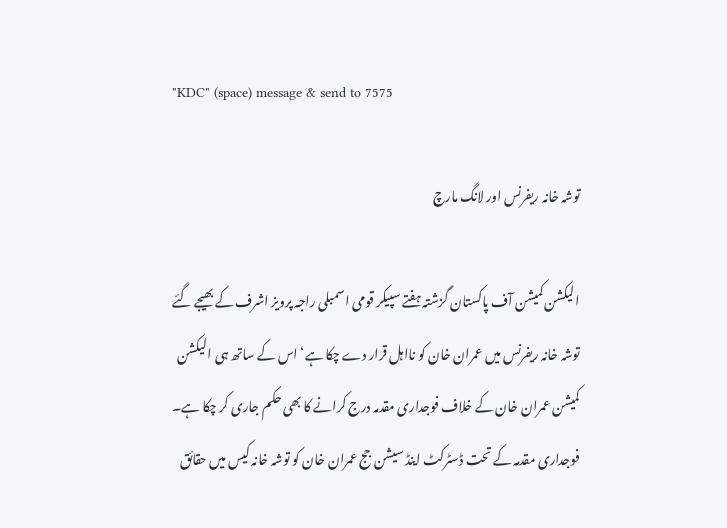"KDC" (space) message & send to 7575

توشہ خانہ ریفرنس اور لانگ مارچ

الیکشن کمیشن آف پاکستان گزشتہ ہفتے سپیکر قومی اسمبلی راجہ پرویز اشرف کے بھیجے گئے توشہ خانہ ریفرنس میں عمران خان کو نااہل قرار دے چکا ہے‘ اس کے ساتھ ہی الیکشن کمیشن عمران خان کے خلاف فوجداری مقدمہ درج کرانے کا بھی حکم جاری کر چکا ہے۔ فوجداری مقدمہ کے تحت ڈسٹرکٹ اینڈ سیشن جج عمران خان کو توشہ خانہ کیس میں حقائق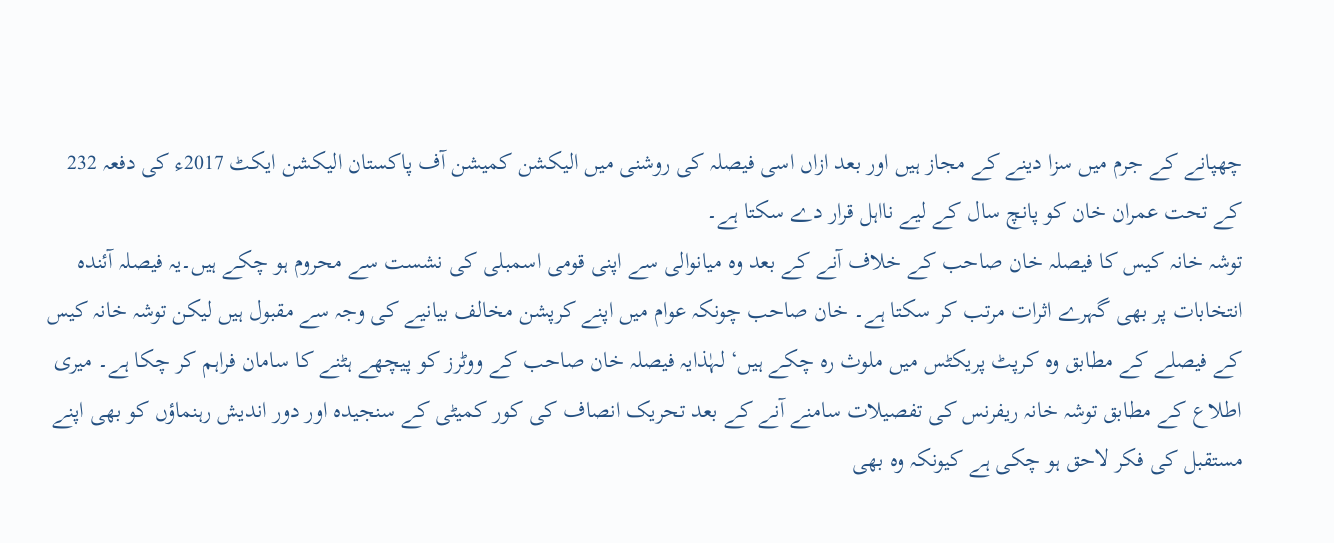چھپانے کے جرم میں سزا دینے کے مجاز ہیں اور بعد ازاں اسی فیصلہ کی روشنی میں الیکشن کمیشن آف پاکستان الیکشن ایکٹ 2017ء کی دفعہ 232 کے تحت عمران خان کو پانچ سال کے لیے نااہل قرار دے سکتا ہے۔
توشہ خانہ کیس کا فیصلہ خان صاحب کے خلاف آنے کے بعد وہ میانوالی سے اپنی قومی اسمبلی کی نشست سے محروم ہو چکے ہیں۔یہ فیصلہ آئندہ انتخابات پر بھی گہرے اثرات مرتب کر سکتا ہے۔ خان صاحب چونکہ عوام میں اپنے کرپشن مخالف بیانیے کی وجہ سے مقبول ہیں لیکن توشہ خانہ کیس کے فیصلے کے مطابق وہ کرپٹ پریکٹس میں ملوث رہ چکے ہیں‘ لہٰذایہ فیصلہ خان صاحب کے ووٹرز کو پیچھے ہٹنے کا سامان فراہم کر چکا ہے۔ میری اطلاع کے مطابق توشہ خانہ ریفرنس کی تفصیلات سامنے آنے کے بعد تحریک انصاف کی کور کمیٹی کے سنجیدہ اور دور اندیش رہنماؤں کو بھی اپنے مستقبل کی فکر لاحق ہو چکی ہے کیونکہ وہ بھی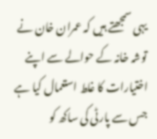یہی سمجھتے ہیں کہ عمران خان نے توشہ خانہ کے حوالے سے اپنے اختیارات کا غلط استعمال کیا ہے جس سے پارٹی کی ساکھ کو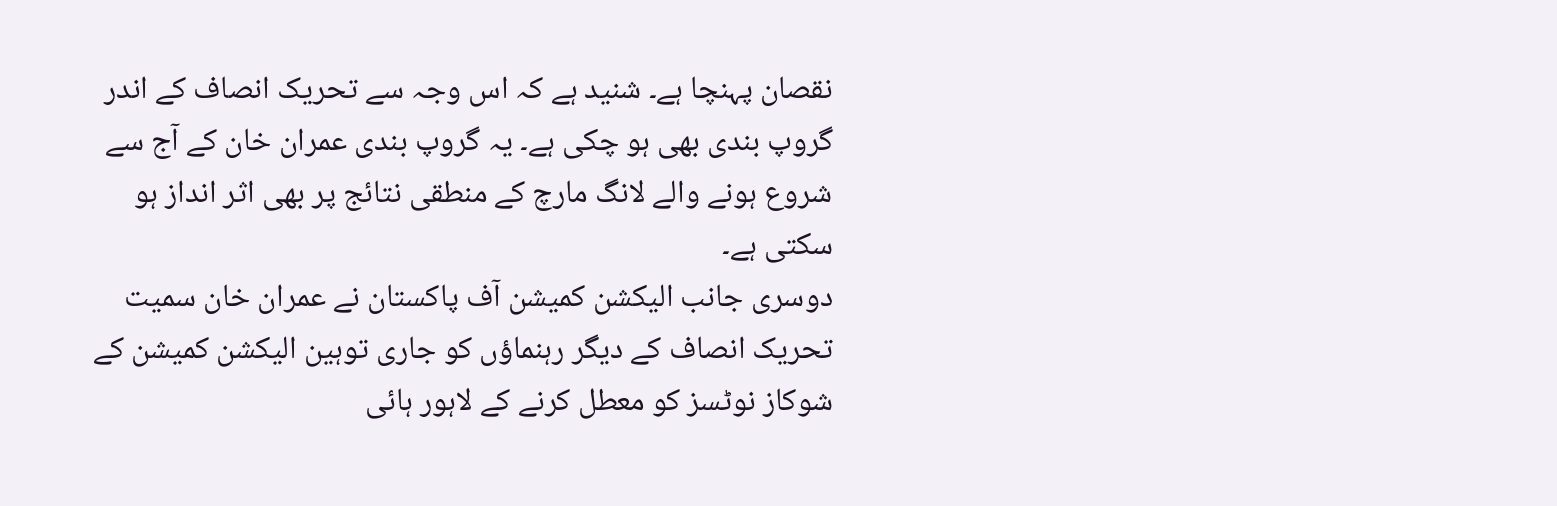نقصان پہنچا ہے۔ شنید ہے کہ اس وجہ سے تحریک انصاف کے اندر گروپ بندی بھی ہو چکی ہے۔ یہ گروپ بندی عمران خان کے آج سے شروع ہونے والے لانگ مارچ کے منطقی نتائج پر بھی اثر انداز ہو سکتی ہے۔
دوسری جانب الیکشن کمیشن آف پاکستان نے عمران خان سمیت تحریک انصاف کے دیگر رہنماؤں کو جاری توہین الیکشن کمیشن کے شوکاز نوٹسز کو معطل کرنے کے لاہور ہائی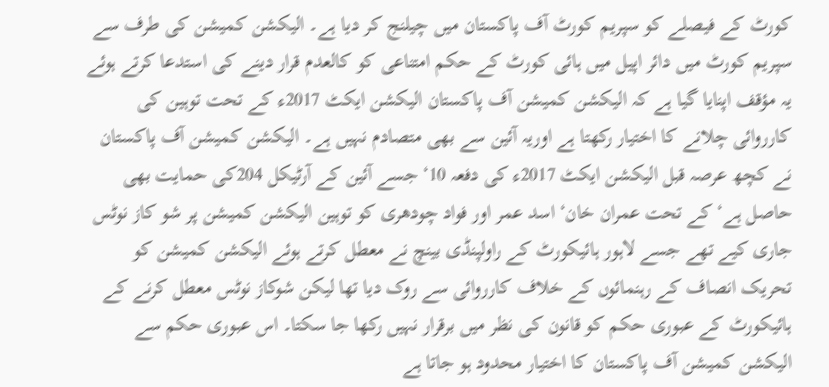کورٹ کے فیصلے کو سپریم کورٹ آف پاکستان میں چیلنج کر دیا ہے۔ الیکشن کمیشن کی طرف سے سپریم کورٹ میں دائر اپیل میں ہائی کورٹ کے حکم امتناعی کو کالعدم قرار دینے کی استدعا کرتے ہوئے یہ مؤقف اپنایا گیا ہے کہ الیکشن کمیشن آف پاکستان الیکشن ایکٹ 2017ء کے تحت توہین کی کارروائی چلانے کا اختیار رکھتا ہے اوریہ آئین سے بھی متصادم نہیں ہے۔ الیکشن کمیشن آف پاکستان نے کچھ عرصہ قبل الیکشن ایکٹ 2017ء کی دفعہ 10‘ جسے آئین کے آرٹیکل 204کی حمایت بھی حاصل ہے‘ کے تحت عمران خان‘ اسد عمر اور فواد چودھری کو توہین الیکشن کمیشن پر شو کاز نوٹس جاری کیے تھے جسے لاہور ہائیکورٹ کے راولپنڈی بینچ نے معطل کرتے ہوئے الیکشن کمیشن کو تحریک انصاف کے رہنمائوں کے خلاف کارروائی سے روک دیا تھا لیکن شوکاز نوٹس معطل کرنے کے ہائیکورٹ کے عبوری حکم کو قانون کی نظر میں برقرار نہیں رکھا جا سکتا۔ اس عبوری حکم سے الیکشن کمیشن آف پاکستان کا اختیار محدود ہو جاتا ہے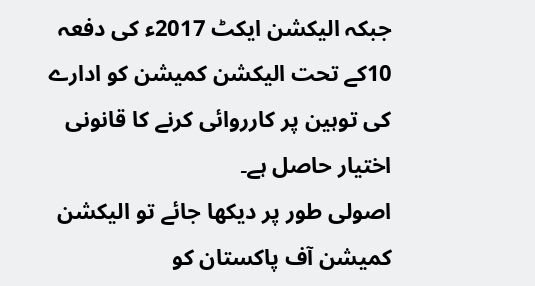جبکہ الیکشن ایکٹ 2017ء کی دفعہ 10کے تحت الیکشن کمیشن کو ادارے کی توہین پر کارروائی کرنے کا قانونی اختیار حاصل ہے۔
اصولی طور پر دیکھا جائے تو الیکشن کمیشن آف پاکستان کو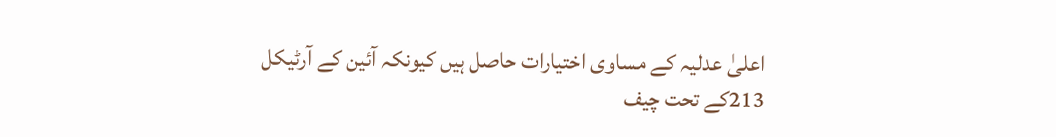اعلیٰ عدلیہ کے مساوی اختیارات حاصل ہیں کیونکہ آئین کے آرٹیکل 213کے تحت چیف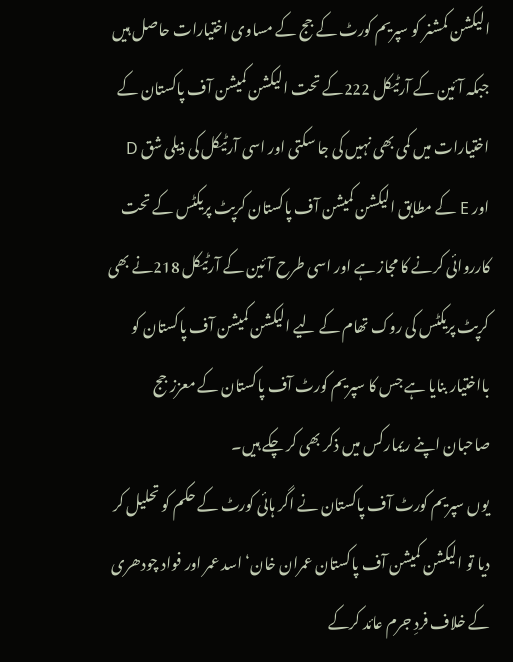الیکشن کمشنر کو سپریم کورٹ کے جج کے مساوی اختیارات حاصل ہیں جبکہ آئین کے آرٹیکل 222کے تحت الیکشن کمیشن آف پاکستان کے اختیارات میں کمی بھی نہیں کی جا سکتی اور اسی آرٹیکل کی ذیلی شق D اور E کے مطابق الیکشن کمیشن آف پاکستان کرپٹ پریکٹس کے تحت کارروائی کرنے کا مجاز ہے اور اسی طرح آئین کے آرٹیکل 218نے بھی کرپٹ پریکٹس کی روک تھام کے لیے الیکشن کمیشن آف پاکستان کو بااختیار بنایا ہے جس کا سپریم کورٹ آف پاکستان کے معزز جج صاحبان اپنے ریمارکس میں ذکر بھی کر چکے ہیں۔
یوں سپریم کورٹ آف پاکستان نے اگر ہائی کورٹ کے حکم کو تحلیل کر دیا تو الیکشن کمیشن آف پاکستان عمران خان‘ اسد عمر اور فواد چودھری کے خلاف فردِ جرم عائد کرکے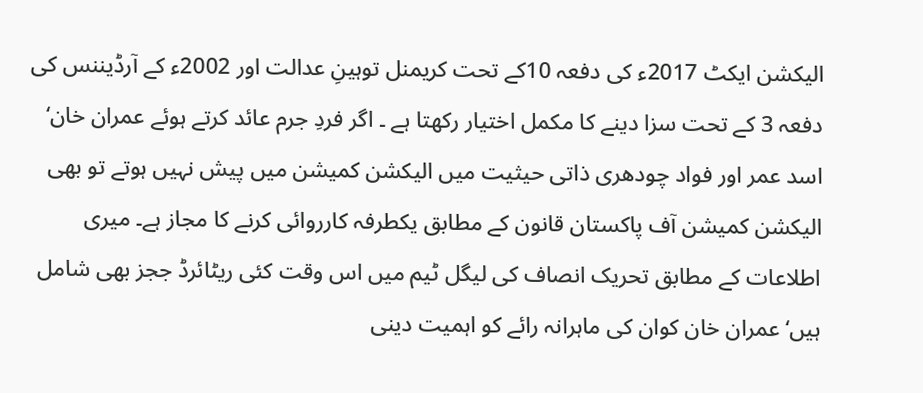الیکشن ایکٹ 2017ء کی دفعہ 10کے تحت کریمنل توہینِ عدالت اور 2002ء کے آرڈیننس کی دفعہ 3 کے تحت سزا دینے کا مکمل اختیار رکھتا ہے ۔ اگر فردِ جرم عائد کرتے ہوئے عمران خان‘ اسد عمر اور فواد چودھری ذاتی حیثیت میں الیکشن کمیشن میں پیش نہیں ہوتے تو بھی الیکشن کمیشن آف پاکستان قانون کے مطابق یکطرفہ کارروائی کرنے کا مجاز ہے۔ میری اطلاعات کے مطابق تحریک انصاف کی لیگل ٹیم میں اس وقت کئی ریٹائرڈ ججز بھی شامل ہیں‘ عمران خان کوان کی ماہرانہ رائے کو اہمیت دینی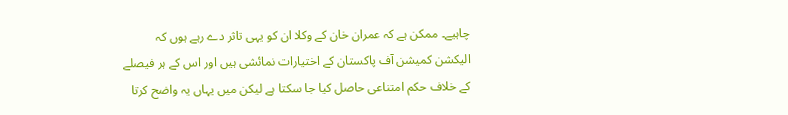چاہیے۔ ممکن ہے کہ عمران خان کے وکلا ان کو یہی تاثر دے رہے ہوں کہ الیکشن کمیشن آف پاکستان کے اختیارات نمائشی ہیں اور اس کے ہر فیصلے کے خلاف حکم امتناعی حاصل کیا جا سکتا ہے لیکن میں یہاں یہ واضح کرتا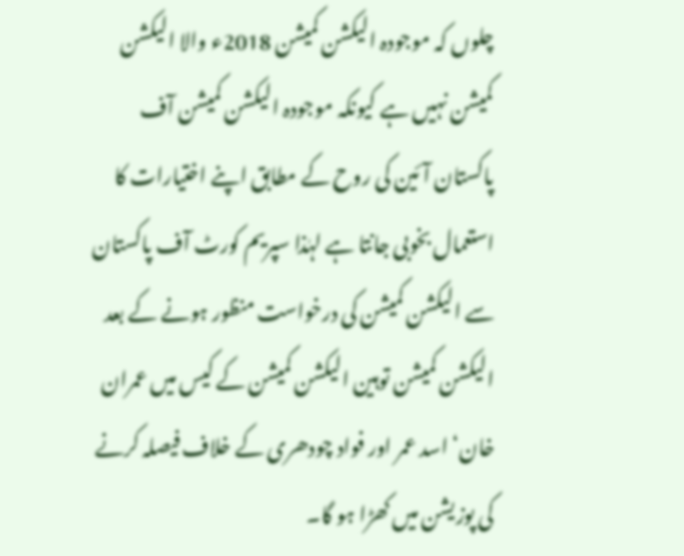چلوں کہ موجودہ الیکشن کمیشن 2018ء والا الیکشن کمیشن نہیں ہے کیونکہ موجودہ الیکشن کمیشن آف پاکستان آئین کی روح کے مطابق اپنے اختیارات کا استعمال بخوبی جانتا ہے لہٰذا سپریم کورٹ آف پاکستان سے الیکشن کمیشن کی درخواست منظور ہونے کے بعد الیکشن کمیشن توہین الیکشن کمیشن کے کیس میں عمران خان‘ اسد عمر اور فواد چودھری کے خلاف فیصلہ کرنے کی پوزیشن میں کھڑا ہو گا۔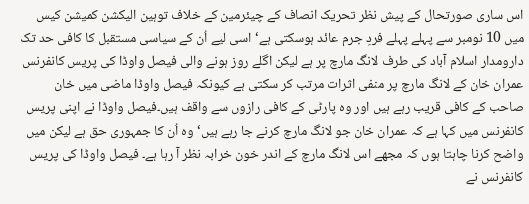اس ساری صورتحال کے پیش نظر تحریک انصاف کے چیئرمین کے خلاف توہین الیکشن کمیشن کیس میں 10 نومبر سے پہلے پہلے فردِ جرم عائد ہوسکتی ہے‘ اسی لیے اُن کے سیاسی مستقبل کا کافی حد تک دارومدار اسلام آباد کی طرف لانگ مارچ پر ہے لیکن اگلے روز ہونے والی فیصل واوڈا کی پریس کانفرنس عمران خان کے لانگ مارچ پر منفی اثرات مرتب کر سکتی ہے کیونکہ فیصل واوڈا ماضی میں خان صاحب کے کافی قریب رہے ہیں اور وہ پارٹی کے کافی رازوں سے واقف ہیں۔فیصل واوڈا نے اپنی پریس کانفرنس میں کہا ہے کہ عمران خان جو لانگ مارچ کرنے جا رہے ہیں‘ وہ اُن کا جمہوری حق ہے لیکن میں واضح کرنا چاہتا ہوں کہ مجھے اس لانگ مارچ کے اندر خون خرابہ نظر آ رہا ہے۔ فیصل واوڈا کی پریس کانفرنس نے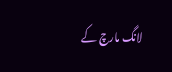لانگ مارچ کے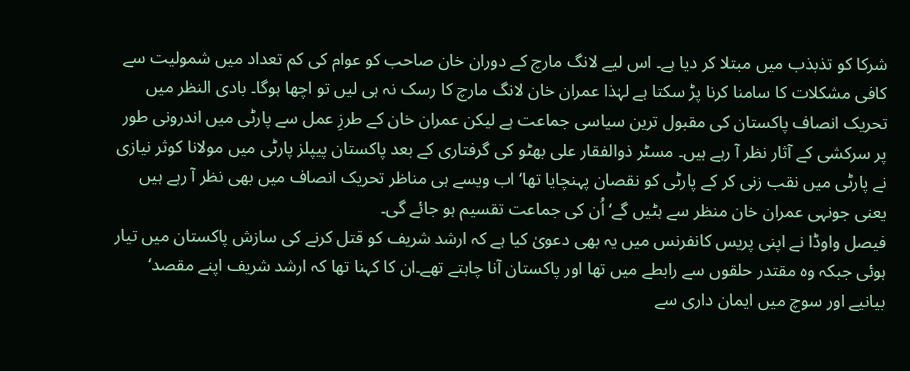شرکا کو تذبذب میں مبتلا کر دیا ہے۔ اس لیے لانگ مارچ کے دوران خان صاحب کو عوام کی کم تعداد میں شمولیت سے کافی مشکلات کا سامنا کرنا پڑ سکتا ہے لہٰذا عمران خان لانگ مارچ کا رسک نہ ہی لیں تو اچھا ہوگا۔ بادی النظر میں تحریک انصاف پاکستان کی مقبول ترین سیاسی جماعت ہے لیکن عمران خان کے طرزِ عمل سے پارٹی میں اندرونی طور پر سرکشی کے آثار نظر آ رہے ہیں۔ مسٹر ذوالفقار علی بھٹو کی گرفتاری کے بعد پاکستان پیپلز پارٹی میں مولانا کوثر نیازی نے پارٹی میں نقب زنی کر کے پارٹی کو نقصان پہنچایا تھا‘ اب ویسے ہی مناظر تحریک انصاف میں بھی نظر آ رہے ہیں یعنی جونہی عمران خان منظر سے ہٹیں گے‘ اُن کی جماعت تقسیم ہو جائے گی۔
فیصل واوڈا نے اپنی پریس کانفرنس میں یہ بھی دعویٰ کیا ہے کہ ارشد شریف کو قتل کرنے کی سازش پاکستان میں تیار ہوئی جبکہ وہ مقتدر حلقوں سے رابطے میں تھا اور پاکستان آنا چاہتے تھے۔ان کا کہنا تھا کہ ارشد شریف اپنے مقصد‘ بیانیے اور سوچ میں ایمان داری سے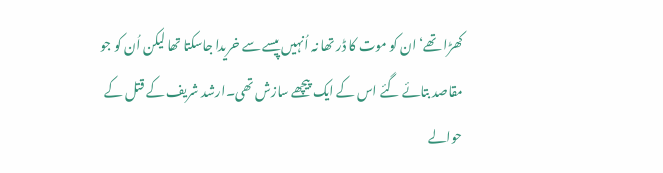کھڑا تھے‘ ان کو موت کا ڈر تھا نہ اُنہیں پیسے سے خریدا جاسکتا تھا لیکن اُن کو جو مقاصد بتائے گئے اس کے ایک پیچھے سازش تھی۔ارشد شریف کے قتل کے حوالے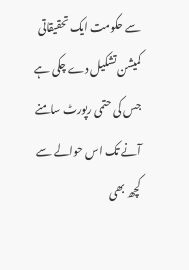سے حکومت ایک تحقیقاتی کمیشن تشکیل دے چکی ہے جس کی حتمی رپورٹ سامنے آنے تک اس حوالے سے کچھ بھی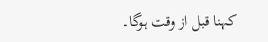کہنا قبل از وقت ہوگا۔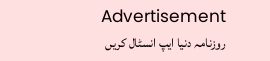Advertisement
روزنامہ دنیا ایپ انسٹال کریں